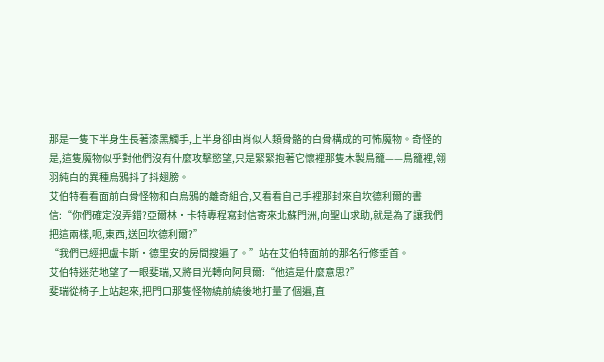那是一隻下半身生長著漆黑觸手,上半身卻由肖似人類骨骼的白骨構成的可怖魔物。奇怪的是,這隻魔物似乎對他們沒有什麼攻擊慾望,只是緊緊抱著它懷裡那隻木製鳥籠——鳥籠裡,翎羽純白的異種烏鴉抖了抖翅膀。
艾伯特看看面前白骨怪物和白烏鴉的離奇組合,又看看自己手裡那封來自坎德利爾的書信:“你們確定沒弄錯?亞爾林·卡特專程寫封信寄來北蘇門洲,向聖山求助,就是為了讓我們把這兩樣,呃,東西,送回坎德利爾?”
“我們已經把盧卡斯·德里安的房間搜遍了。”站在艾伯特面前的那名行修垂首。
艾伯特迷茫地望了一眼斐瑞,又將目光轉向阿貝爾:“他這是什麼意思?”
斐瑞從椅子上站起來,把門口那隻怪物繞前繞後地打量了個遍,直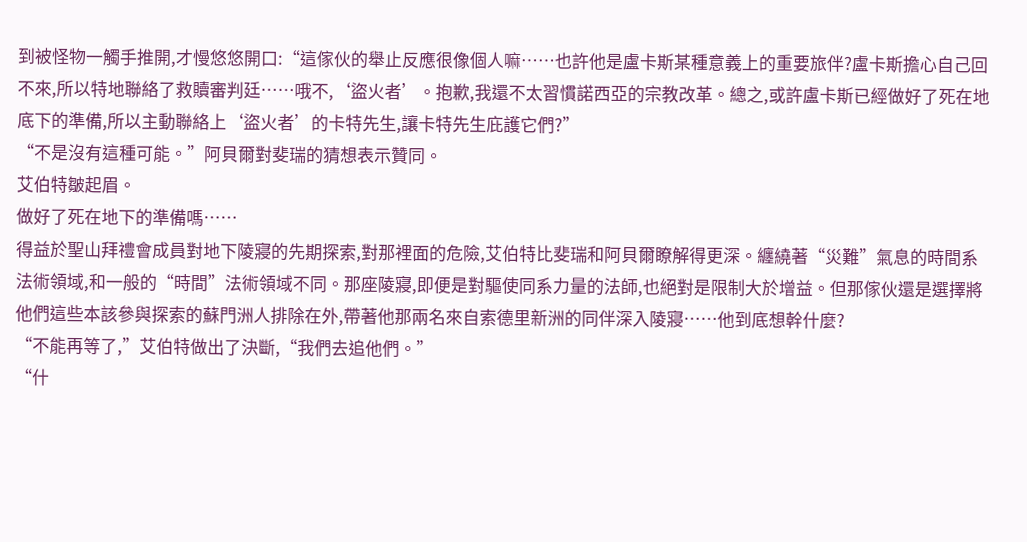到被怪物一觸手推開,才慢悠悠開口:“這傢伙的舉止反應很像個人嘛……也許他是盧卡斯某種意義上的重要旅伴?盧卡斯擔心自己回不來,所以特地聯絡了救贖審判廷……哦不,‘盜火者’。抱歉,我還不太習慣諾西亞的宗教改革。總之,或許盧卡斯已經做好了死在地底下的準備,所以主動聯絡上‘盜火者’的卡特先生,讓卡特先生庇護它們?”
“不是沒有這種可能。”阿貝爾對斐瑞的猜想表示贊同。
艾伯特皺起眉。
做好了死在地下的準備嗎……
得益於聖山拜禮會成員對地下陵寢的先期探索,對那裡面的危險,艾伯特比斐瑞和阿貝爾瞭解得更深。纏繞著“災難”氣息的時間系法術領域,和一般的“時間”法術領域不同。那座陵寢,即便是對驅使同系力量的法師,也絕對是限制大於增益。但那傢伙還是選擇將他們這些本該參與探索的蘇門洲人排除在外,帶著他那兩名來自索德里新洲的同伴深入陵寢……他到底想幹什麼?
“不能再等了,”艾伯特做出了決斷,“我們去追他們。”
“什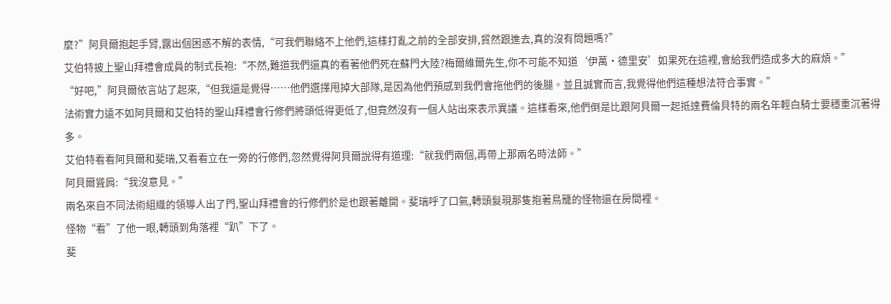麼?”阿貝爾抱起手臂,露出個困惑不解的表情,“可我們聯絡不上他們,這樣打亂之前的全部安排,貿然跟進去,真的沒有問題嗎?”
艾伯特披上聖山拜禮會成員的制式長袍:“不然,難道我們還真的看著他們死在蘇門大陸?梅爾維爾先生,你不可能不知道‘伊萬·德里安’如果死在這裡,會給我們造成多大的麻煩。”
“好吧,”阿貝爾依言站了起來,“但我還是覺得……他們選擇甩掉大部隊,是因為他們預感到我們會拖他們的後腿。並且誠實而言,我覺得他們這種想法符合事實。”
法術實力遠不如阿貝爾和艾伯特的聖山拜禮會行修們將頭低得更低了,但竟然沒有一個人站出來表示異議。這樣看來,他們倒是比跟阿貝爾一起抵達費倫貝特的兩名年輕白騎士要穩重沉著得多。
艾伯特看看阿貝爾和斐瑞,又看看立在一旁的行修們,忽然覺得阿貝爾說得有道理:“就我們兩個,再帶上那兩名時法師。”
阿貝爾聳肩:“我沒意見。”
兩名來自不同法術組織的領導人出了門,聖山拜禮會的行修們於是也跟著離開。斐瑞呼了口氣,轉頭髮現那隻抱著鳥籠的怪物還在房間裡。
怪物“看”了他一眼,轉頭到角落裡“趴”下了。
斐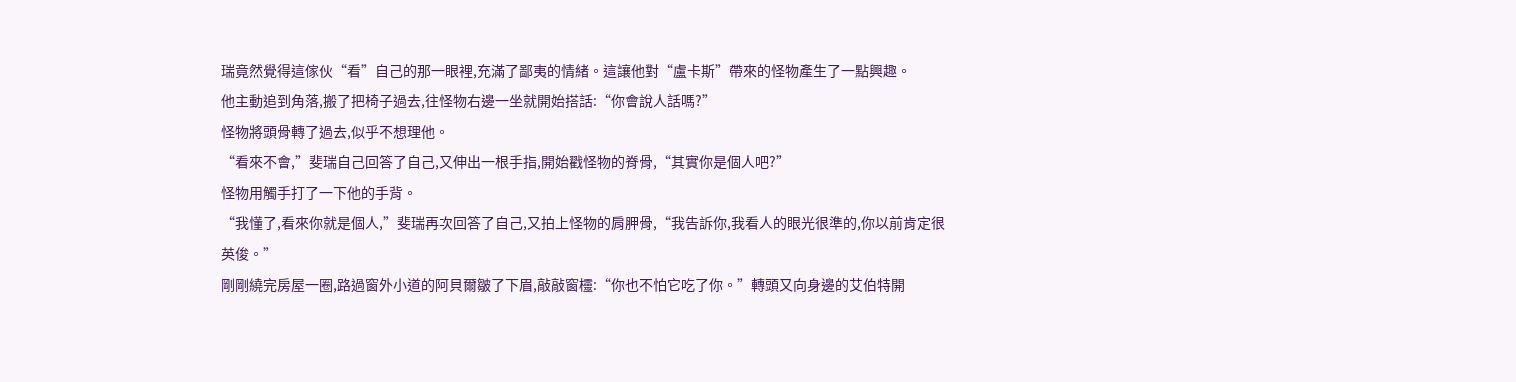瑞竟然覺得這傢伙“看”自己的那一眼裡,充滿了鄙夷的情緒。這讓他對“盧卡斯”帶來的怪物產生了一點興趣。
他主動追到角落,搬了把椅子過去,往怪物右邊一坐就開始搭話:“你會說人話嗎?”
怪物將頭骨轉了過去,似乎不想理他。
“看來不會,”斐瑞自己回答了自己,又伸出一根手指,開始戳怪物的脊骨,“其實你是個人吧?”
怪物用觸手打了一下他的手背。
“我懂了,看來你就是個人,”斐瑞再次回答了自己,又拍上怪物的肩胛骨,“我告訴你,我看人的眼光很準的,你以前肯定很英俊。”
剛剛繞完房屋一圈,路過窗外小道的阿貝爾皺了下眉,敲敲窗欞:“你也不怕它吃了你。”轉頭又向身邊的艾伯特開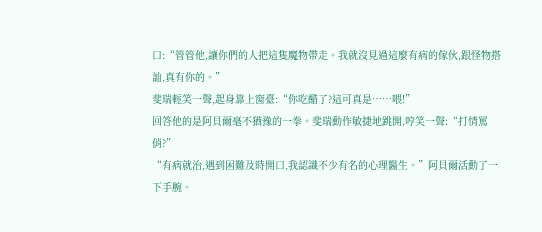口:“管管他,讓你們的人把這隻魔物帶走。我就沒見過這麼有病的傢伙,跟怪物搭訕,真有你的。”
斐瑞輕笑一聲,起身靠上窗臺:“你吃醋了?這可真是……喂!”
回答他的是阿貝爾毫不猶豫的一拳。斐瑞動作敏捷地跳開,哼笑一聲:“打情罵俏?”
“有病就治,遇到困難及時開口,我認識不少有名的心理醫生。”阿貝爾活動了一下手腕。